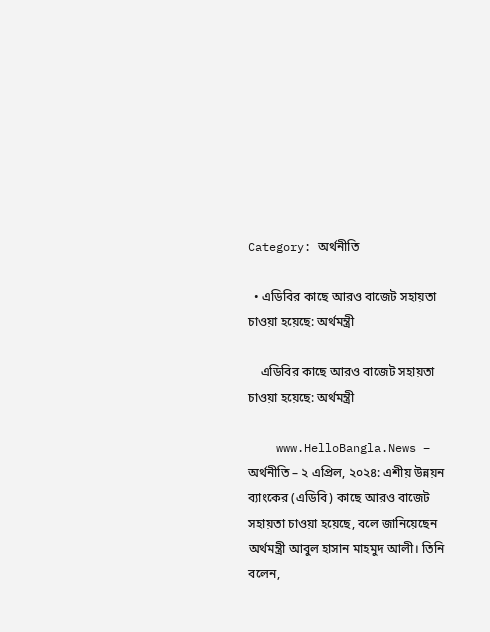Category: অর্থনীতি

  • এডিবির কাছে আরও বাজেট সহায়তা চাওয়া হয়েছে: অর্থমন্ত্রী

    এডিবির কাছে আরও বাজেট সহায়তা চাওয়া হয়েছে: অর্থমন্ত্রী

    www.HelloBangla.News – অর্থনীতি – ২ এপ্রিল, ২০২৪: এশীয় উন্নয়ন ব্যাংকের (এডিবি) কাছে আরও বাজেট সহায়তা চাওয়া হয়েছে, বলে জানিয়েছেন অর্থমন্ত্রী আবুল হাসান মাহমুদ আলী। তিনি বলেন,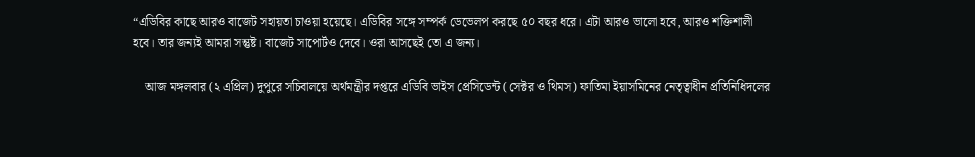“এডিবির কাছে আরও বাজেট সহায়তা চাওয়া হয়েছে। এডিবির সঙ্গে সম্পর্ক ডেভেলপ করছে ৫০ বছর ধরে। এটা আরও ভালো হবে, আরও শক্তিশালী হবে। তার জন্যই আমরা সন্তুষ্ট। বাজেট সাপোর্টও দেবে। ওরা আসছেই তো এ জন্য।

    আজ মঙ্গলবার (২ এপ্রিল) দুপুরে সচিবালয়ে অর্থমন্ত্রীর দপ্তরে এডিবি ভাইস প্রেসিডেন্ট (সেক্টর ও থিমস) ফাতিমা ইয়াসমিনের নেতৃত্বাধীন প্রতিনিধিদলের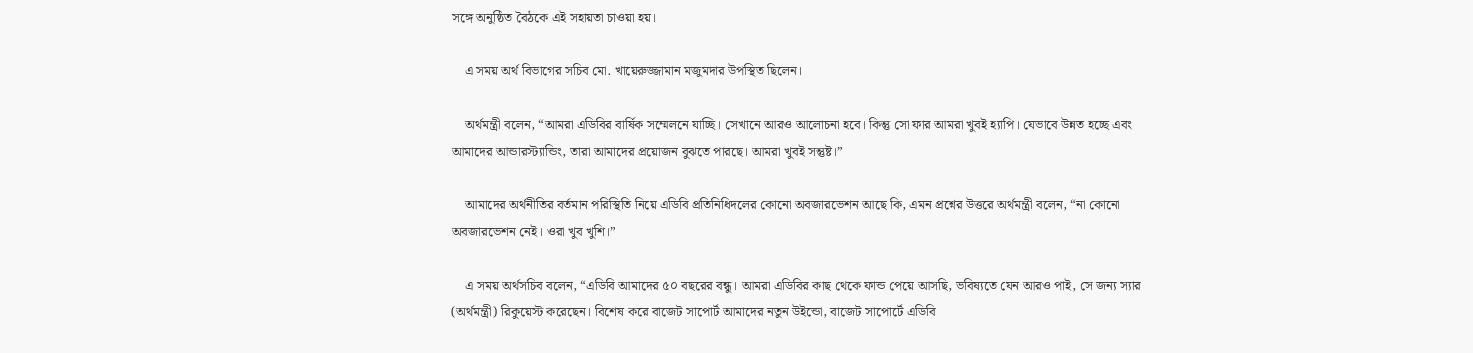সঙ্গে অনুষ্ঠিত বৈঠকে এই সহায়তা চাওয়া হয়।

    এ সময় অর্থ বিভাগের সচিব মো. খায়েরুজ্জামান মজুমদার উপস্থিত ছিলেন।

    অর্থমন্ত্রী বলেন, “আমরা এডিবির বার্ষিক সম্মেলনে যাচ্ছি। সেখানে আরও আলোচনা হবে। কিন্তু সো ফার আমরা খুবই হ্যাপি। যেভাবে উন্নত হচ্ছে এবং আমাদের আন্ডারস্ট্যান্ডিং, তারা আমাদের প্রয়োজন বুঝতে পারছে। আমরা খুবই সন্তুষ্ট।”

    আমাদের অর্থনীতির বর্তমান পরিস্থিতি নিয়ে এডিবি প্রতিনিধিদলের কোনো অবজারভেশন আছে কি, এমন প্রশ্নের উত্তরে অর্থমন্ত্রী বলেন, “না কোনো অবজারভেশন নেই। ওরা খুব খুশি।”

    এ সময় অর্থসচিব বলেন, “এডিবি আমাদের ৫০ বছরের বন্ধু। আমরা এডিবির কাছ থেকে ফান্ড পেয়ে আসছি, ভবিষ্যতে যেন আরও পাই, সে জন্য স্যার (অর্থমন্ত্রী) রিকুয়েস্ট করেছেন। বিশেষ করে বাজেট সাপোর্ট আমাদের নতুন উইন্ডো, বাজেট সাপোর্টে এডিবি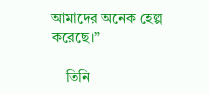আমাদের অনেক হেল্প করেছে।”

    তিনি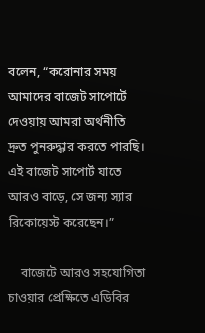বলেন, “করোনার সময় আমাদের বাজেট সাপোর্টে দেওয়ায় আমরা অর্থনীতি দ্রুত পুনরুদ্ধার করতে পারছি। এই বাজেট সাপোর্ট যাতে আরও বাড়ে, সে জন্য স্যার রিকোয়েস্ট করেছেন।”

    বাজেটে আরও সহযোগিতা চাওয়ার প্রেক্ষিতে এডিবির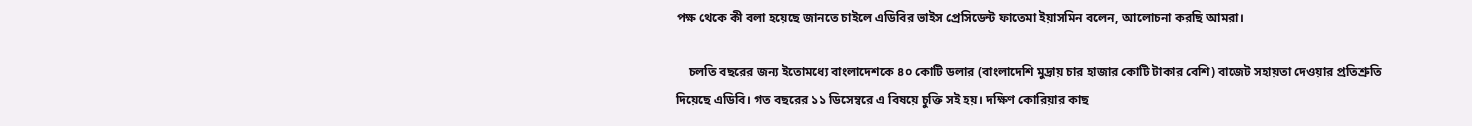পক্ষ থেকে কী বলা হয়েছে জানতে চাইলে এডিবির ভাইস প্রেসিডেন্ট ফাতেমা ইয়াসমিন বলেন, আলোচনা করছি আমরা।

    চলতি বছরের জন্য ইতোমধ্যে বাংলাদেশকে ৪০ কোটি ডলার (বাংলাদেশি মুদ্রায় চার হাজার কোটি টাকার বেশি) বাজেট সহায়তা দেওয়ার প্রতিশ্রুতি দিয়েছে এডিবি। গত বছরের ১১ ডিসেম্বরে এ বিষয়ে চুক্তি সই হয়। দক্ষিণ কোরিয়ার কাছ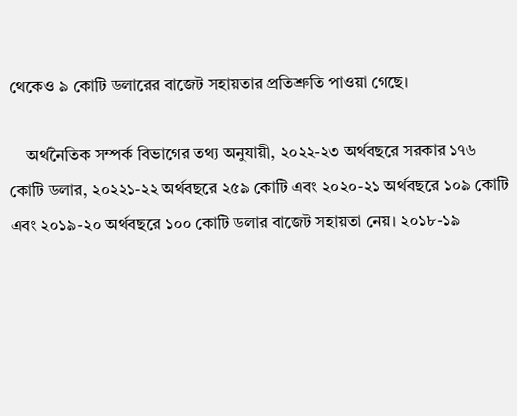থেকেও ৯ কোটি ডলারের বাজেট সহায়তার প্রতিশ্রুতি পাওয়া গেছে।

    অর্থনৈতিক সম্পর্ক বিভাগের তথ্য অনুযায়ী, ২০২২-২৩ অর্থবছরে সরকার ১৭৬ কোটি ডলার, ২০২২১-২২ অর্থবছরে ২৫৯ কোটি এবং ২০২০-২১ অর্থবছরে ১০৯ কোটি এবং ২০১৯-২০ অর্থবছরে ১০০ কোটি ডলার বাজেট সহায়তা নেয়। ২০১৮-১৯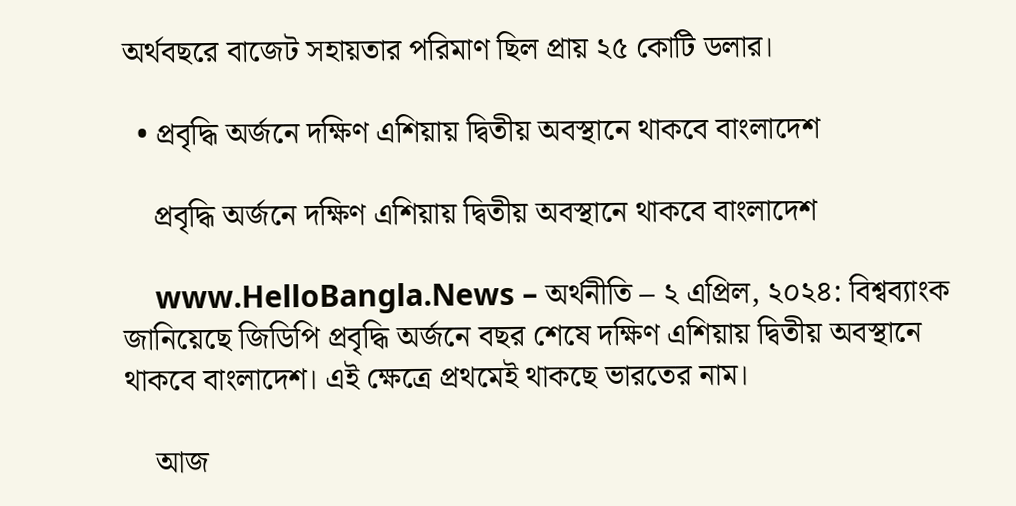অর্থবছরে বাজেট সহায়তার পরিমাণ ছিল প্রায় ২৫ কোটি ডলার।

  • প্রবৃদ্ধি অর্জনে দক্ষিণ এশিয়ায় দ্বিতীয় অবস্থানে থাকবে বাংলাদেশ

    প্রবৃদ্ধি অর্জনে দক্ষিণ এশিয়ায় দ্বিতীয় অবস্থানে থাকবে বাংলাদেশ

    www.HelloBangla.News – অর্থনীতি – ২ এপ্রিল, ২০২৪: বিশ্বব্যাংক জানিয়েছে জিডিপি প্রবৃদ্ধি অর্জনে বছর শেষে দক্ষিণ এশিয়ায় দ্বিতীয় অবস্থানে থাকবে বাংলাদেশ। এই ক্ষেত্রে প্রথমেই থাকছে ভারতের নাম।

    আজ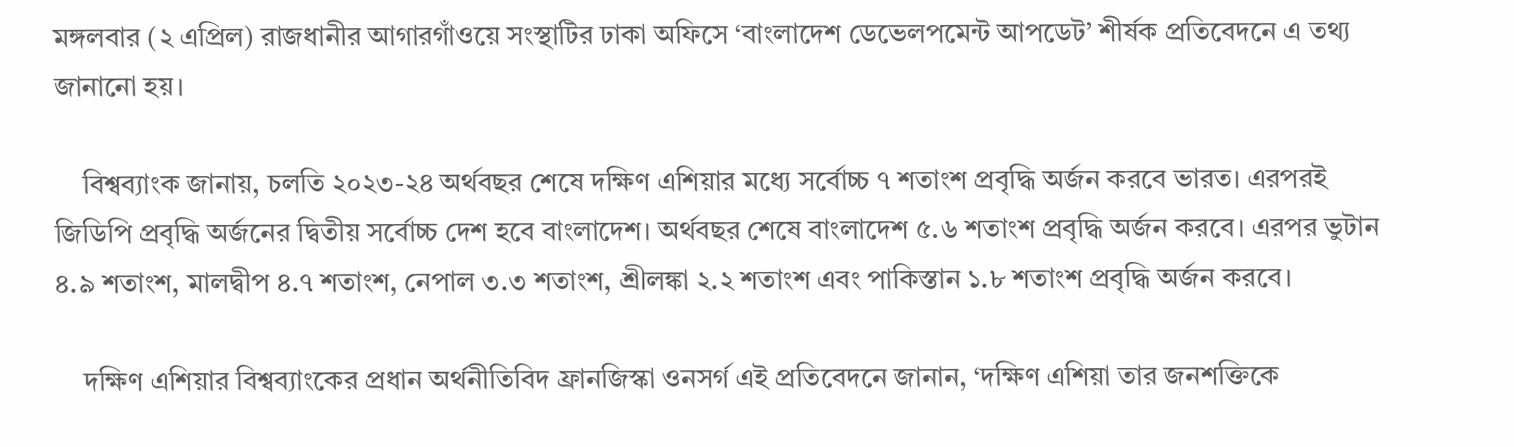মঙ্গলবার (২ এপ্রিল) রাজধানীর আগারগাঁওয়ে সংস্থাটির ঢাকা অফিসে ‌‘বাংলাদেশ ডেভেলপমেন্ট আপডেট’ শীর্ষক প্রতিবেদনে এ তথ্য জানানো হয়।

    বিশ্বব্যাংক জানায়, চলতি ২০২৩-২৪ অর্থবছর শেষে দক্ষিণ এশিয়ার মধ্যে সর্বোচ্চ ৭ শতাংশ প্রবৃদ্ধি অর্জন করবে ভারত। এরপরই জিডিপি প্রবৃদ্ধি অর্জনের দ্বিতীয় সর্বোচ্চ দেশ হবে বাংলাদেশ। অর্থবছর শেষে বাংলাদেশ ৫.৬ শতাংশ প্রবৃদ্ধি অর্জন করবে। এরপর ভুটান ৪.৯ শতাংশ, মালদ্বীপ ৪.৭ শতাংশ, নেপাল ৩.৩ শতাংশ, শ্রীলঙ্কা ২.২ শতাংশ এবং পাকিস্তান ১.৮ শতাংশ প্রবৃদ্ধি অর্জন করবে।

    দক্ষিণ এশিয়ার বিশ্বব্যাংকের প্রধান অর্থনীতিবিদ ফ্রানজিস্কা ওনসর্গ এই প্রতিবেদনে জানান, ‘দক্ষিণ এশিয়া তার জনশক্তিকে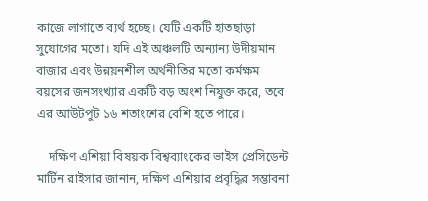কাজে লাগাতে ব্যর্থ হচ্ছে। যেটি একটি হাতছাড়া সুযোগের মতো। যদি এই অঞ্চলটি অন্যান্য উদীয়মান বাজার এবং উন্নয়নশীল অর্থনীতির মতো কর্মক্ষম বয়সের জনসংখ্যার একটি বড় অংশ নিযুক্ত করে, তবে এর আউটপুট ১৬ শতাংশের বেশি হতে পারে।

    দক্ষিণ এশিয়া বিষয়ক বিশ্বব্যাংকের ভাইস প্রেসিডেন্ট মার্টিন রাইসার জানান, দক্ষিণ এশিয়ার প্রবৃদ্ধির সম্ভাবনা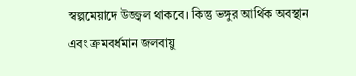স্বল্পমেয়াদে উজ্জ্বল থাকবে। কিন্তু ভঙ্গুর আর্থিক অবস্থান এবং ক্রমবর্ধমান জলবায়ু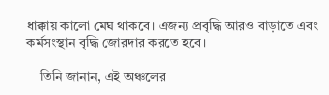ধাক্কায় কালো মেঘ থাকবে। এজন্য প্রবৃদ্ধি আরও বাড়াতে এবং কর্মসংস্থান বৃদ্ধি জোরদার করতে হবে।

    তিনি জানান, এই অঞ্চলের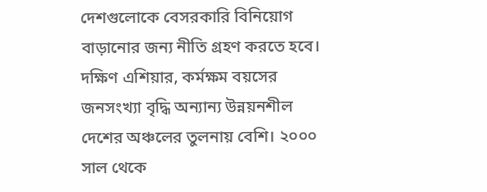দেশগুলোকে বেসরকারি বিনিয়োগ বাড়ানোর জন্য নীতি গ্রহণ করতে হবে। দক্ষিণ এশিয়ার, কর্মক্ষম বয়সের জনসংখ্যা বৃদ্ধি অন্যান্য উন্নয়নশীল দেশের অঞ্চলের তুলনায় বেশি। ২০০০ সাল থেকে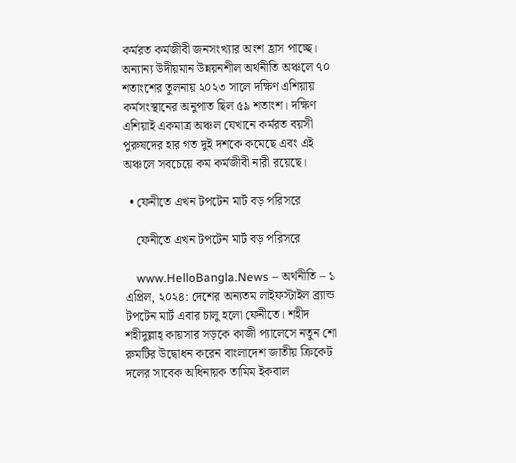কর্মরত কর্মজীবী জনসংখ্যার অংশ হ্রাস পাচ্ছে। অন্যান্য উদীয়মান উন্নয়নশীল অর্থনীতি অঞ্চলে ৭০ শতাংশের তুলনায় ২০২৩ সালে দক্ষিণ এশিয়ায় কর্মসংস্থানের অনুপাত ছিল ৫৯ শতাংশ। দক্ষিণ এশিয়াই একমাত্র অঞ্চল যেখানে কর্মরত বয়সী পুরুষদের হার গত দুই দশকে কমেছে এবং এই অঞ্চলে সবচেয়ে কম কর্মজীবী নারী রয়েছে।

  • ফেনীতে এখন টপটেন মার্ট বড় পরিসরে

    ফেনীতে এখন টপটেন মার্ট বড় পরিসরে

    www.HelloBangla.News – অর্থনীতি – ১ এপ্রিল, ২০২৪: দেশের অন্যতম লাইফস্টাইল ব্র্যান্ড টপটেন মার্ট এবার চালু হলো ফেনীতে। শহীদ শহীদুল্লাহ্ কায়সার সড়কে কাজী প্যালেসে নতুন শো রুমটির উদ্বোধন করেন বাংলাদেশ জাতীয় ক্রিকেট দলের সাবেক অধিনায়ক তামিম ইকবাল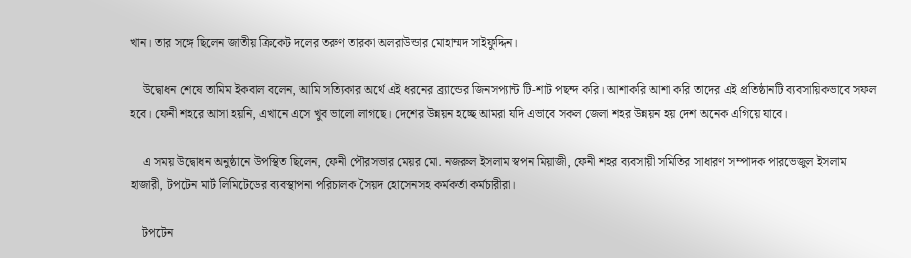খান। তার সঙ্গে ছিলেন জাতীয় ক্রিকেট দলের তরুণ তারকা অলরাউন্ডার মোহাম্মদ সাইফুদ্দিন।

    উদ্বোধন শেষে তামিম ইকবাল বলেন, আমি সত্যিকার অর্থে এই ধরনের ব্র্যান্ডের জিনসপ্যান্ট টি-শাট পছন্দ করি। আশাকরি আশা করি তাদের এই প্রতিষ্ঠানটি ব্যবসায়িকভাবে সফল হবে। ফেনী শহরে আসা হয়নি, এখানে এসে খুব ভালো লাগছে। দেশের উন্নয়ন হচ্ছে আমরা যদি এভাবে সকল জেলা শহর উন্নয়ন হয় দেশ অনেক এগিয়ে যাবে।

    এ সময় উদ্বোধন অনুষ্ঠানে উপস্থিত ছিলেন, ফেনী পৌরসভার মেয়র মো. নজরুল ইসলাম স্বপন মিয়াজী, ফেনী শহর ব্যবসায়ী সমিতির সাধারণ সম্পাদক পারভেজুল ইসলাম হাজারী, টপটেন মার্ট লিমিটেডের ব্যবস্থাপনা পরিচালক সৈয়দ হোসেনসহ কর্মকর্তা কর্মচারীরা।

    টপটেন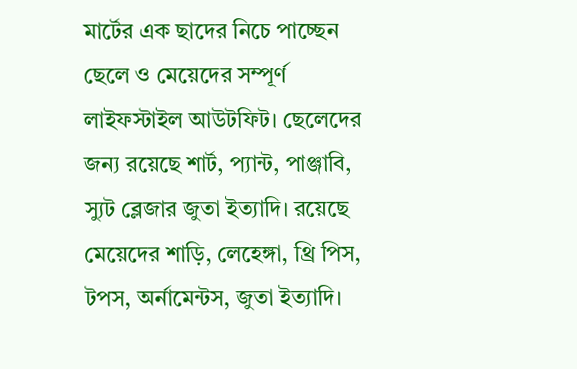মার্টের এক ছাদের নিচে পাচ্ছেন ছেলে ও মেয়েদের সম্পূর্ণ লাইফস্টাইল আউটফিট। ছেলেদের জন্য রয়েছে শার্ট, প্যান্ট, পাঞ্জাবি, স্যুট ব্লেজার জুতা ইত্যাদি। রয়েছে মেয়েদের শাড়ি, লেহেঙ্গা, থ্রি পিস, টপস, অর্নামেন্টস, জুতা ইত্যাদি।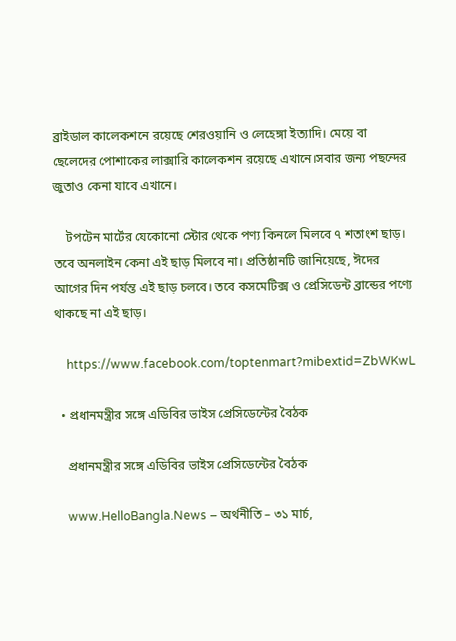ব্রাইডাল কালেকশনে রয়েছে শেরওয়ানি ও লেহেঙ্গা ইত্যাদি। মেয়ে বা ছেলেদের পোশাকের লাক্সারি কালেকশন রয়েছে এখানে।সবার জন্য পছন্দের জুতাও কেনা যাবে এখানে।

    টপটেন মার্টের যেকোনো স্টোর থেকে পণ্য কিনলে মিলবে ৭ শতাংশ ছাড়। তবে অনলাইন কেনা এই ছাড় মিলবে না। প্রতিষ্ঠানটি জানিয়েছে, ঈদের আগের দিন পর্যন্ত এই ছাড় চলবে। তবে কসমেটিক্স ও প্রেসিডেন্ট ব্রান্ডের পণ্যে থাকছে না এই ছাড়।

    https://www.facebook.com/toptenmart?mibextid=ZbWKwL

  • প্রধানমন্ত্রীর সঙ্গে এডিবির ভাইস প্রেসিডেন্টের বৈঠক

    প্রধানমন্ত্রীর সঙ্গে এডিবির ভাইস প্রেসিডেন্টের বৈঠক

    www.HelloBangla.News – অর্থনীতি – ৩১ মার্চ,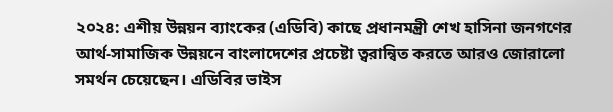২০২৪: এশীয় উন্নয়ন ব্যাংকের (এডিবি) কাছে প্রধানমন্ত্রী শেখ হাসিনা জনগণের আর্থ-সামাজিক উন্নয়নে বাংলাদেশের প্রচেষ্টা ত্বরান্বিত করতে আরও জোরালো সমর্থন চেয়েছেন। এডিবির ভাইস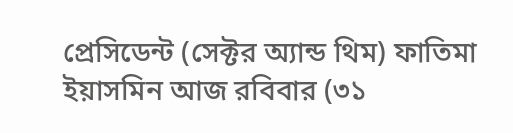প্রেসিডেন্ট (সেক্টর অ্যান্ড থিম) ফাতিমা ইয়াসমিন আজ রবিবার (৩১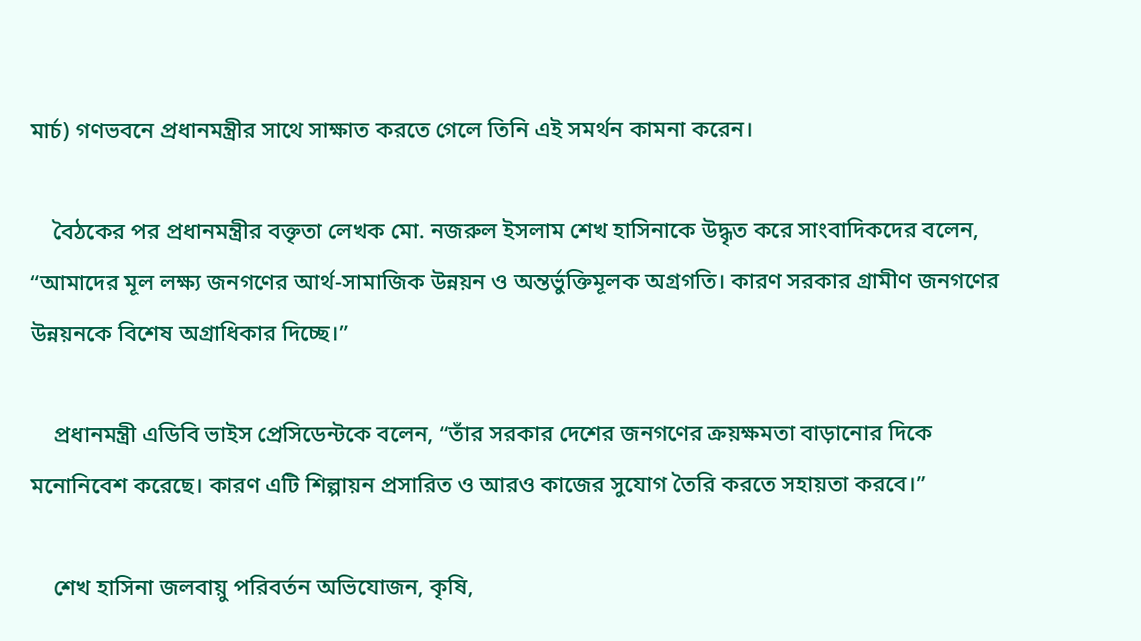মার্চ) গণভবনে প্রধানমন্ত্রীর সাথে সাক্ষাত করতে গেলে তিনি এই সমর্থন কামনা করেন।

    বৈঠকের পর প্রধানমন্ত্রীর বক্তৃতা লেখক মো. নজরুল ইসলাম শেখ হাসিনাকে উদ্ধৃত করে সাংবাদিকদের বলেন, “আমাদের মূল লক্ষ্য জনগণের আর্থ-সামাজিক উন্নয়ন ও অন্তর্ভুক্তিমূলক অগ্রগতি। কারণ সরকার গ্রামীণ জনগণের উন্নয়নকে বিশেষ অগ্রাধিকার দিচ্ছে।”

    প্রধানমন্ত্রী এডিবি ভাইস প্রেসিডেন্টকে বলেন, “তাঁর সরকার দেশের জনগণের ক্রয়ক্ষমতা বাড়ানোর দিকে মনোনিবেশ করেছে। কারণ এটি শিল্পায়ন প্রসারিত ও আরও কাজের সুযোগ তৈরি করতে সহায়তা করবে।”

    শেখ হাসিনা জলবায়ু পরিবর্তন অভিযোজন, কৃষি,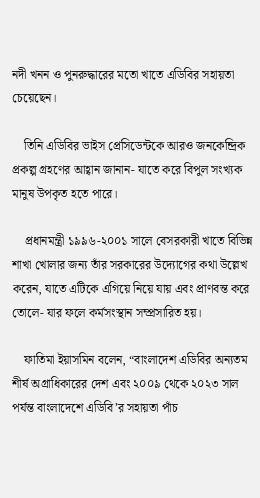নদী খনন ও পুনরুদ্ধারের মতো খাতে এডিবির সহায়তা চেয়েছেন।

    তিনি এডিবির ভাইস প্রেসিডেন্টকে আরও জনকেন্দ্রিক প্রকল্প গ্রহণের আহ্বান জানান- যাতে করে বিপুল সংখ্যক মানুষ উপকৃত হতে পারে।

    প্রধানমন্ত্রী ১৯৯৬-২০০১ সালে বেসরকারী খাতে বিভিন্ন শাখা খোলার জন্য তাঁর সরকারের উদ্যোগের কথা উল্লেখ করেন, যাতে এটিকে এগিয়ে নিয়ে যায় এবং প্রাণবন্ত করে তোলে- যার ফলে কর্মসংস্থান সম্প্রসারিত হয়।

    ফাতিমা ইয়াসমিন বলেন, “বাংলাদেশ এডিবির অন্যতম শীর্ষ অগ্রাধিকারের দেশ এবং ২০০৯ থেকে ২০২৩ সাল পর্যন্ত বাংলাদেশে এডিবি’র সহায়তা পাঁচ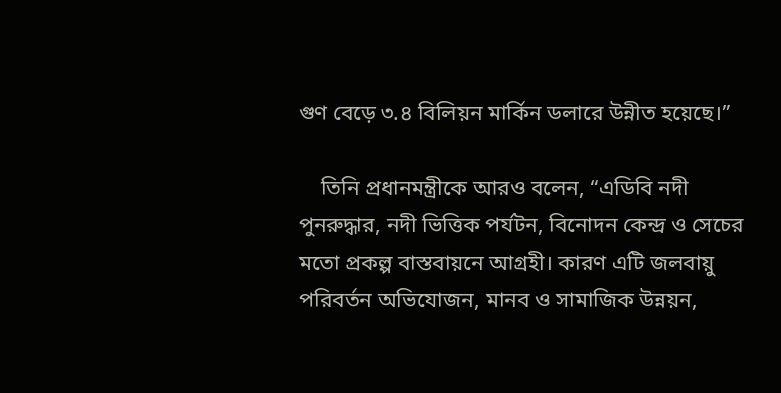গুণ বেড়ে ৩.৪ বিলিয়ন মার্কিন ডলারে উন্নীত হয়েছে।”

    তিনি প্রধানমন্ত্রীকে আরও বলেন, “এডিবি নদী পুনরুদ্ধার, নদী ভিত্তিক পর্যটন, বিনোদন কেন্দ্র ও সেচের মতো প্রকল্প বাস্তবায়নে আগ্রহী। কারণ এটি জলবায়ু পরিবর্তন অভিযোজন, মানব ও সামাজিক উন্নয়ন,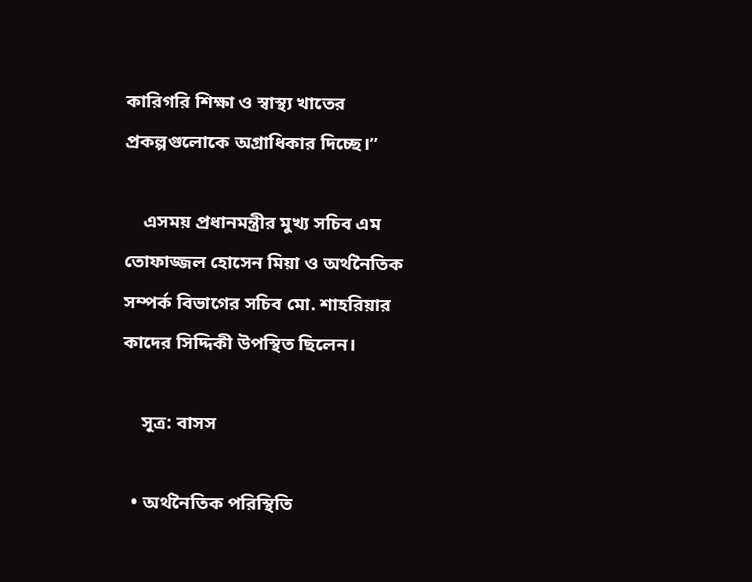কারিগরি শিক্ষা ও স্বাস্থ্য খাতের প্রকল্পগুলোকে অগ্রাধিকার দিচ্ছে।”

    এসময় প্রধানমন্ত্রীর মুখ্য সচিব এম তোফাজ্জল হোসেন মিয়া ও অর্থনৈতিক সম্পর্ক বিভাগের সচিব মো. শাহরিয়ার কাদের সিদ্দিকী উপস্থিত ছিলেন।

    সূত্র: বাসস

  • অর্থনৈতিক পরিস্থিতি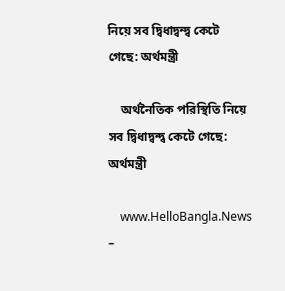নিয়ে সব দ্বিধাদ্বন্দ্ব কেটে গেছে: অর্থমন্ত্রী

    অর্থনৈতিক পরিস্থিতি নিয়ে সব দ্বিধাদ্বন্দ্ব কেটে গেছে: অর্থমন্ত্রী

    www.HelloBangla.News –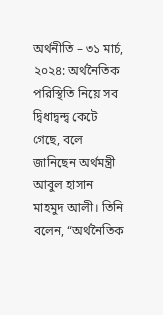অর্থনীতি – ৩১ মার্চ, ২০২৪: অর্থনৈতিক পরিস্থিতি নিয়ে সব দ্বিধাদ্বন্দ্ব কেটে গেছে, বলে জানিছেন অর্থমন্ত্রী আবুল হাসান মাহমুদ আলী। তিনি বলেন, “অর্থনৈতিক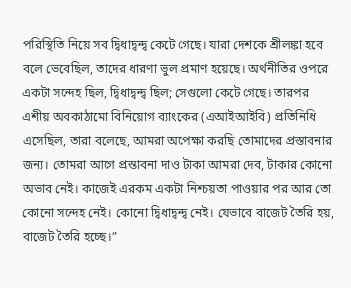পরিস্থিতি নিয়ে সব দ্বিধাদ্বন্দ্ব কেটে গেছে। যারা দেশকে শ্রীলঙ্কা হবে বলে ভেবেছিল, তাদের ধারণা ভুল প্রমাণ হয়েছে। অর্থনীতির ওপরে একটা সন্দেহ ছিল, দ্বিধাদ্বন্দ্ব ছিল; সেগুলো কেটে গেছে। তারপর এশীয় অবকাঠামো বিনিয়োগ ব্যাংকের (এআইআইবি) প্রতিনিধি এসেছিল, তারা বলেছে, আমরা অপেক্ষা করছি তোমাদের প্রস্তাবনার জন্য। তোমরা আগে প্রস্তাবনা দাও টাকা আমরা দেব, টাকার কোনো অভাব নেই। কাজেই এরকম একটা নিশ্চয়তা পাওয়ার পর আর তো কোনো সন্দেহ নেই। কোনো দ্বিধাদ্বন্দ্ব নেই। যেভাবে বাজেট তৈরি হয়, বাজেট তৈরি হচ্ছে।”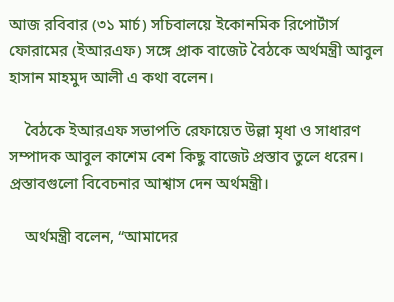আজ রবিবার (৩১ মার্চ) সচিবালয়ে ইকোনমিক রিপোর্টার্স ফোরামের (ইআরএফ) সঙ্গে প্রাক বাজেট বৈঠকে অর্থমন্ত্রী আবুল হাসান মাহমুদ আলী এ কথা বলেন।

    বৈঠকে ইআরএফ সভাপতি রেফায়েত উল্লা মৃধা ও সাধারণ সম্পাদক আবুল কাশেম বেশ কিছু বাজেট প্রস্তাব তুলে ধরেন। প্রস্তাবগুলো বিবেচনার আশ্বাস দেন অর্থমন্ত্রী।

    অর্থমন্ত্রী বলেন, “আমাদের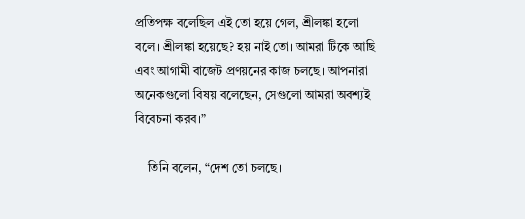প্রতিপক্ষ বলেছিল এই তো হয়ে গেল, শ্রীলঙ্কা হলো বলে। শ্রীলঙ্কা হয়েছে? হয় নাই তো। আমরা টিকে আছি এবং আগামী বাজেট প্রণয়নের কাজ চলছে। আপনারা অনেকগুলো বিষয় বলেছেন, সেগুলো আমরা অবশ্যই বিবেচনা করব।”

    তিনি বলেন, “দেশ তো চলছে।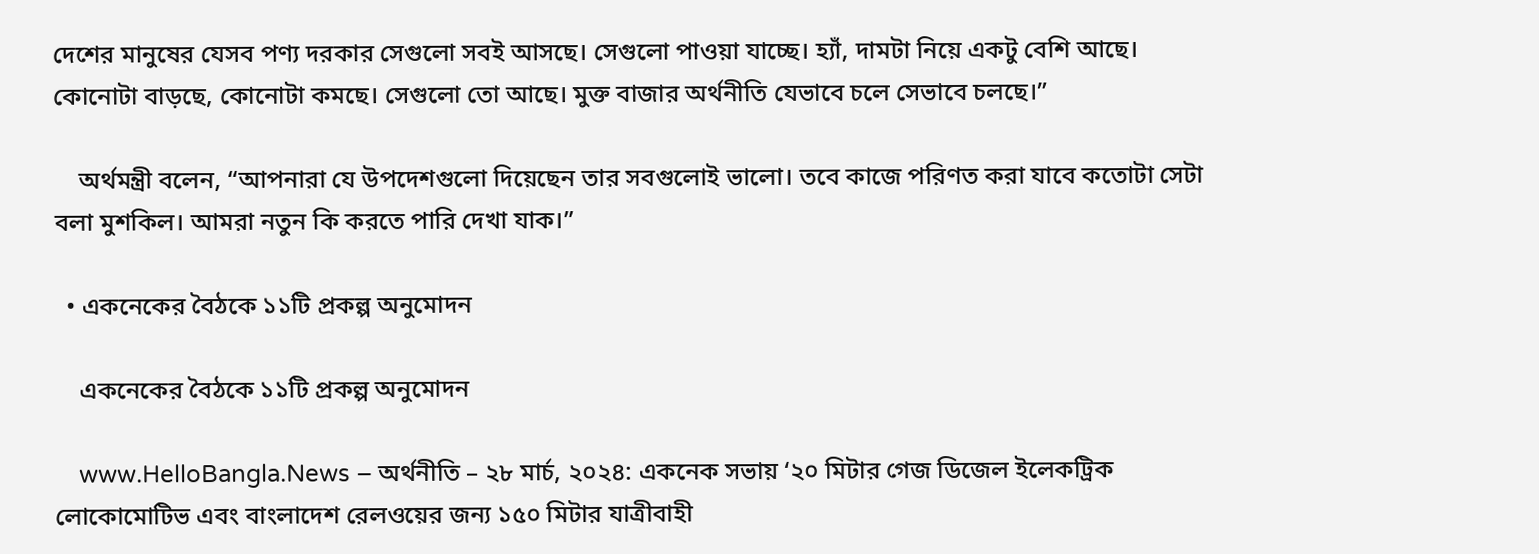দেশের মানুষের যেসব পণ্য দরকার সেগুলো সবই আসছে। সেগুলো পাওয়া যাচ্ছে। হ্যাঁ, দামটা নিয়ে একটু বেশি আছে। কোনোটা বাড়ছে, কোনোটা কমছে। সেগুলো তো আছে। মুক্ত বাজার অর্থনীতি যেভাবে চলে সেভাবে চলছে।”

    অর্থমন্ত্রী বলেন, “আপনারা যে উপদেশগুলো দিয়েছেন তার সবগুলোই ভালো। তবে কাজে পরিণত করা যাবে কতোটা সেটা বলা মুশকিল। আমরা নতুন কি করতে পারি দেখা যাক।”

  • একনেকের বৈঠকে ১১টি প্রকল্প অনুমোদন

    একনেকের বৈঠকে ১১টি প্রকল্প অনুমোদন

    www.HelloBangla.News – অর্থনীতি – ২৮ মার্চ, ২০২৪: একনেক সভায় ‘২০ মিটার গেজ ডিজেল ইলেকট্রিক লোকোমোটিভ এবং বাংলাদেশ রেলওয়ের জন্য ১৫০ মিটার যাত্রীবাহী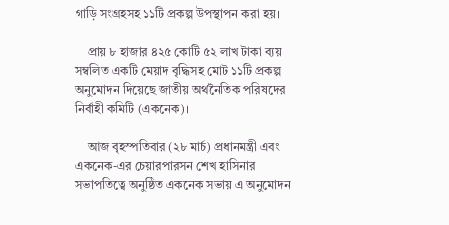গাড়ি সংগ্রহসহ ১১টি প্রকল্প উপস্থাপন করা হয়।

    প্রায় ৮ হাজার ৪২৫ কোটি ৫২ লাখ টাকা ব্যয় সম্বলিত একটি মেয়াদ বৃদ্ধিসহ মোট ১১টি প্রকল্প অনুমোদন দিয়েছে জাতীয় অর্থনৈতিক পরিষদের নির্বাহী কমিটি (একনেক)।

    আজ বৃহস্পতিবার (২৮ মার্চ) প্রধানমন্ত্রী এবং একনেক-এর চেয়ারপারসন শেখ হাসিনার সভাপতিত্বে অনুষ্ঠিত একনেক সভায় এ অনুমোদন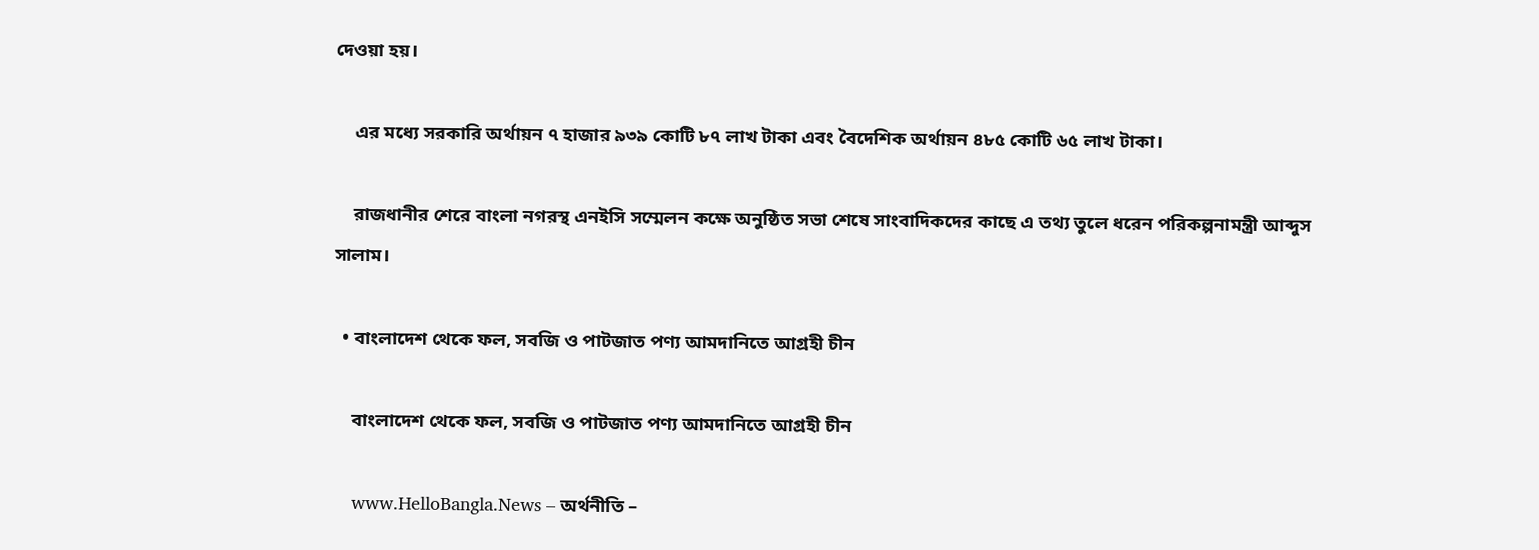দেওয়া হয়।

    এর মধ্যে সরকারি অর্থায়ন ৭ হাজার ৯৩৯ কোটি ৮৭ লাখ টাকা এবং বৈদেশিক অর্থায়ন ৪৮৫ কোটি ৬৫ লাখ টাকা।

    রাজধানীর শেরে বাংলা নগরস্থ এনইসি সম্মেলন কক্ষে অনুষ্ঠিত সভা শেষে সাংবাদিকদের কাছে এ তথ্য তুলে ধরেন পরিকল্পনামন্ত্রী আব্দুস সালাম।

  • বাংলাদেশ থেকে ফল, সবজি ও পাটজাত পণ্য আমদানিতে আগ্রহী চীন

    বাংলাদেশ থেকে ফল, সবজি ও পাটজাত পণ্য আমদানিতে আগ্রহী চীন

    www.HelloBangla.News – অর্থনীতি –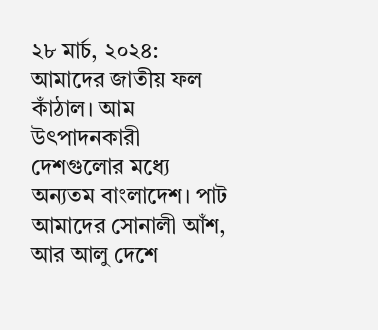২৮ মার্চ, ২০২৪: আমাদের জাতীয় ফল কাঁঠাল। আম উৎপাদনকারী দেশগুলোর মধ্যে অন্যতম বাংলাদেশ। পাট আমাদের সোনালী আঁশ, আর আলু দেশে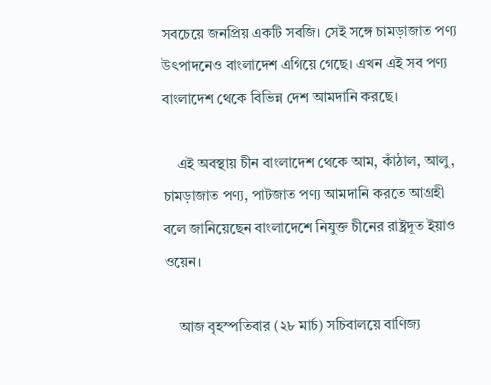সবচেয়ে জনপ্রিয় একটি সবজি। সেই সঙ্গে চামড়াজাত পণ্য উৎপাদনেও বাংলাদেশ এগিয়ে গেছে। এখন এই সব পণ্য বাংলাদেশ থেকে বিভিন্ন দেশ আমদানি করছে।

    এই অবস্থায় চীন বাংলাদেশ থেকে আম, কাঁঠাল, আলু, চামড়াজাত পণ্য, পাটজাত পণ্য আমদানি করতে আগ্রহী বলে জানিয়েছেন বাংলাদেশে নিযুক্ত চীনের রাষ্ট্রদূত ইয়াও ওয়েন।

    আজ বৃহস্পতিবার (২৮ মার্চ) সচিবালয়ে বাণিজ্য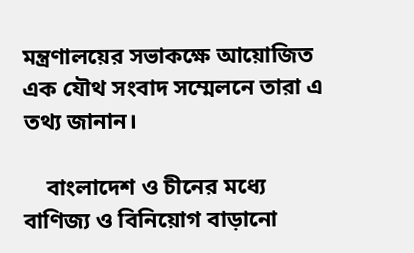মন্ত্রণালয়ের সভাকক্ষে আয়োজিত এক যৌথ সংবাদ সম্মেলনে তারা এ তথ্য জানান।

    বাংলাদেশ ও চীনের মধ্যে বাণিজ্য ও বিনিয়োগ বাড়ানো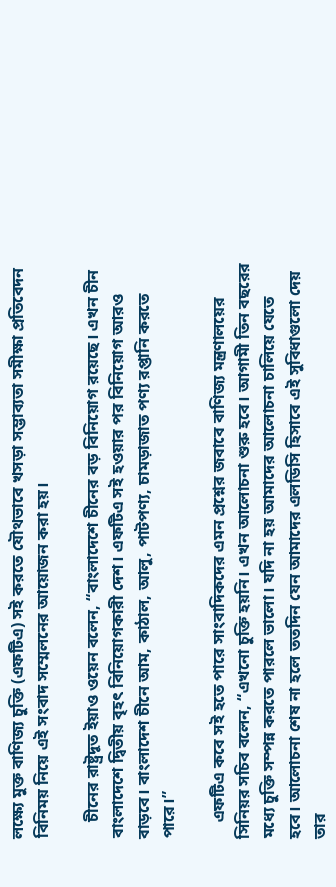লক্ষ্যে মুক্ত বাণিজ্য চুক্তি (এফটিএ) সই করতে যৌথভাবে খসড়া সম্ভাব্যতা সমীক্ষা প্রতিবেদন বিনিময় নিয়ে এই সংবাদ সম্মেলনের আয়োজন করা হয়।

    চীনের রাষ্ট্রদূত ইয়াও ওয়েন বলেন, “বাংলাদেশে চীনের বড় বিনিয়োগ রয়েছে। এখন চীন বাংলাদেশে দ্বিতীয় বৃহৎ বিনিয়োগকারী দেশ। এফটিএ সই হওয়ার পর বিনিয়োগ আরও বাড়বে। বাংলাদেশ চীনে আম, কাঠাল, আলু, পাটপণ্য, চামড়াজাত পণ্য রপ্তানি করতে পারে।”

    এফটিএ কবে সই হতে পারে সাংবাদিকদের এমন প্রশ্নের জবাবে বাণিজ্য মন্ত্রণালয়ের সিনিয়র সচিব বলেন, “এখনো চুক্তি হয়নি। এখন আলোচনা শুরু হবে। আগামী তিন বছরের মধ্যে চুক্তি সম্পন্ন করতে পারলে ভালো। যদি না হয় আমাদের আলোচনা চালিয়ে যেতে হবে। আলোচনা শেষ না হলে ততদিন যেন আমাদের এলডিসি হিসাবে এই সুবিধাগুলো দেয় তার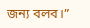জন্য বলব।”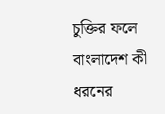চুক্তির ফলে বাংলাদেশ কী ধরনের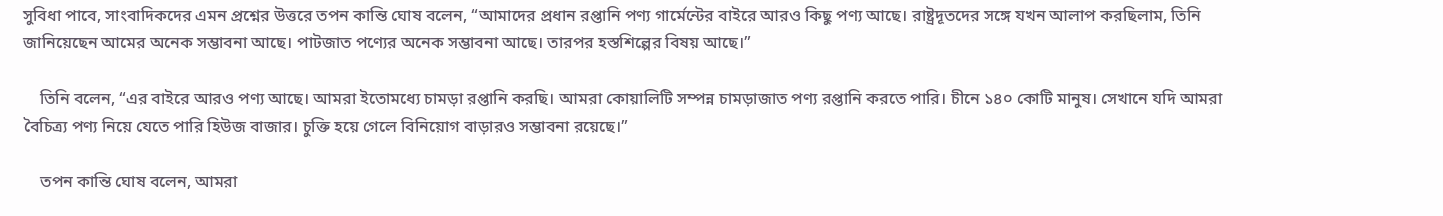সুবিধা পাবে, সাংবাদিকদের এমন প্রশ্নের উত্তরে তপন কান্তি ঘোষ বলেন, “আমাদের প্রধান রপ্তানি পণ্য গার্মেন্টের বাইরে আরও কিছু পণ্য আছে। রাষ্ট্রদূতদের সঙ্গে যখন আলাপ করছিলাম, তিনি জানিয়েছেন আমের অনেক সম্ভাবনা আছে। পাটজাত পণ্যের অনেক সম্ভাবনা আছে। তারপর হস্তশিল্পের বিষয় আছে।”

    তিনি বলেন, “এর বাইরে আরও পণ্য আছে। আমরা ইতোমধ্যে চামড়া রপ্তানি করছি। আমরা কোয়ালিটি সম্পন্ন চামড়াজাত পণ্য রপ্তানি করতে পারি। চীনে ১৪০ কোটি মানুষ। সেখানে যদি আমরা বৈচিত্র্য পণ্য নিয়ে যেতে পারি হিউজ বাজার। চুক্তি হয়ে গেলে বিনিয়োগ বাড়ারও সম্ভাবনা রয়েছে।”

    তপন কান্তি ঘোষ বলেন, আমরা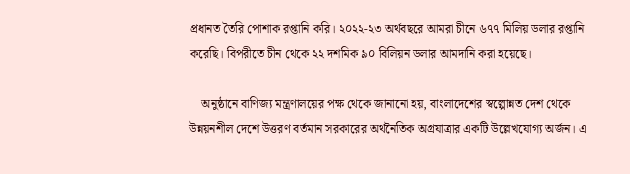প্রধানত তৈরি পোশাক রপ্তানি করি। ২০২২-২৩ অর্থবছরে আমরা চীনে ৬৭৭ মিলিয় ডলার রপ্তানি করেছি। বিপরীতে চীন থেকে ২২ দশমিক ৯০ বিলিয়ন ডলার আমদানি করা হয়েছে।

    অনুষ্ঠানে বাণিজ্য মন্ত্রণালয়ের পক্ষ থেকে জানানো হয়, বাংলাদেশের স্বল্পোন্নত দেশ থেকে উন্নয়নশীল দেশে উত্তরণ বর্তমান সরকারের অর্থনৈতিক অগ্রযাত্রার একটি উল্লেখযোগ্য অর্জন। এ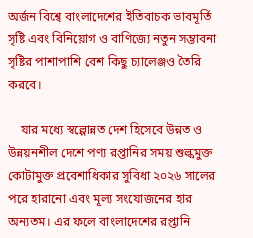অর্জন বিশ্বে বাংলাদেশের ইতিবাচক ভাবমূর্তি সৃষ্টি এবং বিনিয়োগ ও বাণিজ্যে নতুন সম্ভাবনা সৃষ্টির পাশাপাশি বেশ কিছু চ্যালেঞ্জও তৈরি করবে।

    যার মধ্যে স্বল্পোন্নত দেশ হিসেবে উন্নত ও উন্নয়নশীল দেশে পণ্য রপ্তানির সময় শুল্কমুক্ত কোটামুক্ত প্রবেশাধিকার সুবিধা ২০২৬ সালের পরে হারানো এবং মূল্য সংযোজনের হার অন্যতম। এর ফলে বাংলাদেশের রপ্তানি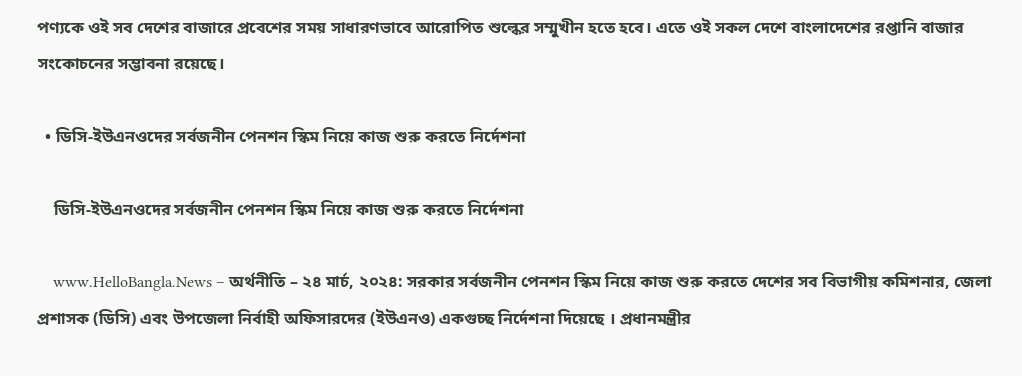পণ্যকে ওই সব দেশের বাজারে প্রবেশের সময় সাধারণভাবে আরোপিত শুল্কের সম্মুখীন হতে হবে। এতে ওই সকল দেশে বাংলাদেশের রপ্তানি বাজার সংকোচনের সম্ভাবনা রয়েছে।

  • ডিসি-ইউএনওদের সর্বজনীন পেনশন স্কিম নিয়ে কাজ শুরু করতে নির্দেশনা

    ডিসি-ইউএনওদের সর্বজনীন পেনশন স্কিম নিয়ে কাজ শুরু করতে নির্দেশনা

    www.HelloBangla.News – অর্থনীতি – ২৪ মার্চ, ২০২৪: সরকার সর্বজনীন পেনশন স্কিম নিয়ে কাজ শুরু করতে দেশের সব বিভাগীয় কমিশনার, জেলা প্রশাসক (ডিসি) এবং উপজেলা নির্বাহী অফিসারদের (ইউএনও) একগুচ্ছ নির্দেশনা দিয়েছে । প্রধানমন্ত্রীর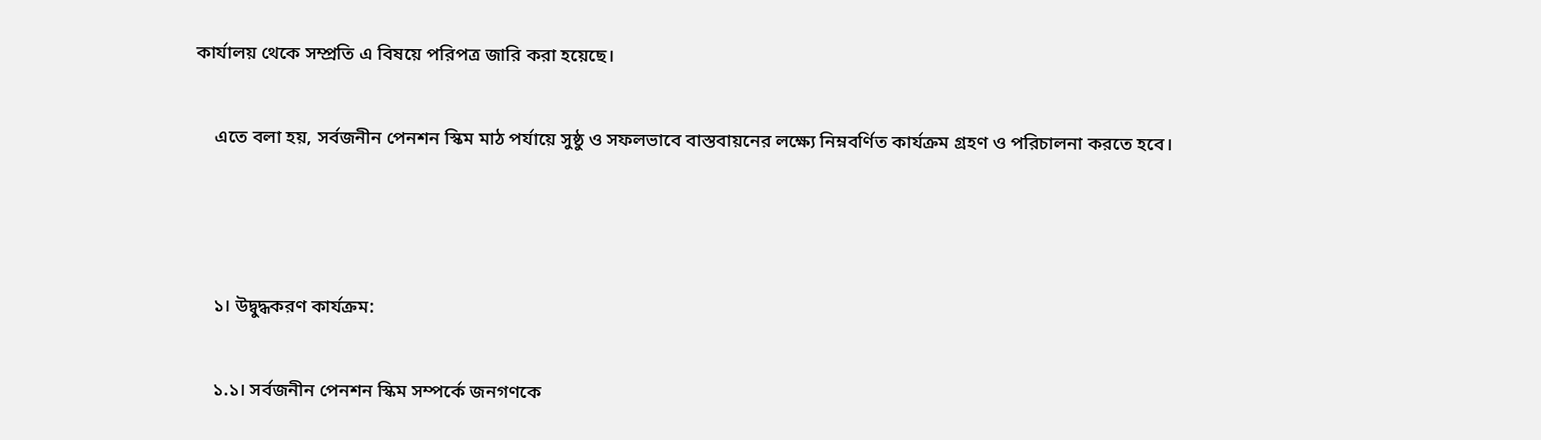কার্যালয় থেকে সম্প্রতি এ বিষয়ে পরিপত্র জারি করা হয়েছে।

    এতে বলা হয়, সর্বজনীন পেনশন স্কিম মাঠ পর্যায়ে সুষ্ঠু ও সফলভাবে বাস্তবায়নের লক্ষ্যে নিম্নবর্ণিত কার্যক্রম গ্রহণ ও পরিচালনা করতে হবে।



    ১। উদ্বুদ্ধকরণ কার্যক্রম:

    ১.১। সর্বজনীন পেনশন স্কিম সম্পর্কে জনগণকে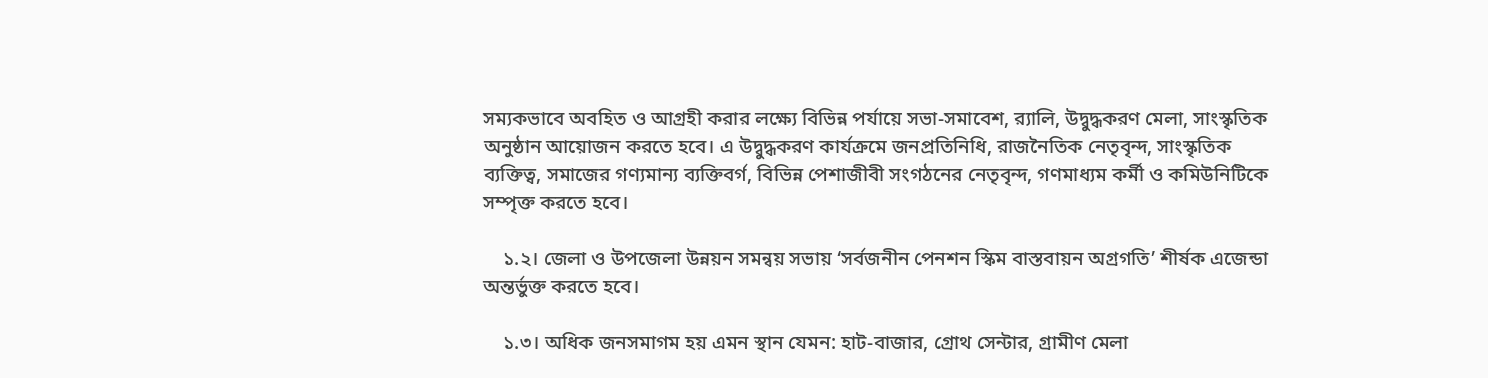সম্যকভাবে অবহিত ও আগ্রহী করার লক্ষ্যে বিভিন্ন পর্যায়ে সভা-সমাবেশ, র‍্যালি, উদ্বুদ্ধকরণ মেলা, সাংস্কৃতিক অনুষ্ঠান আয়োজন করতে হবে। এ উদ্বুদ্ধকরণ কার্যক্রমে জনপ্রতিনিধি, রাজনৈতিক নেতৃবৃন্দ, সাংস্কৃতিক ব্যক্তিত্ব, সমাজের গণ্যমান্য ব্যক্তিবর্গ, বিভিন্ন পেশাজীবী সংগঠনের নেতৃবৃন্দ, গণমাধ্যম কর্মী ও কমিউনিটিকে সম্পৃক্ত করতে হবে।

    ১.২। জেলা ও উপজেলা উন্নয়ন সমন্বয় সভায় ‘সর্বজনীন পেনশন স্কিম বাস্তবায়ন অগ্রগতি’ শীর্ষক এজেন্ডা অন্তর্ভুক্ত করতে হবে।

    ১.৩। অধিক জনসমাগম হয় এমন স্থান যেমন: হাট-বাজার, গ্রোথ সেন্টার, গ্রামীণ মেলা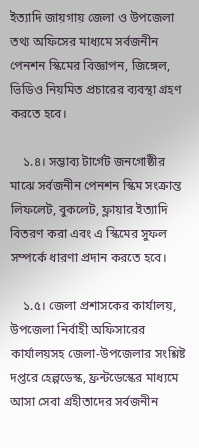ইত্যাদি জায়গায় জেলা ও উপজেলা তথ্য অফিসের মাধ্যমে সর্বজনীন পেনশন স্কিমের বিজ্ঞাপন, জিঙ্গেল, ভিডিও নিয়মিত প্রচারের ব্যবস্থা গ্রহণ করতে হবে।

    ১.৪। সম্ভাব্য টার্গেট জনগোষ্ঠীর মাঝে সর্বজনীন পেনশন স্কিম সংক্রান্ত লিফলেট, বুকলেট, ফ্লায়ার ইত্যাদি বিতরণ করা এবং এ স্কিমের সুফল সম্পর্কে ধারণা প্রদান করতে হবে।

    ১.৫। জেলা প্রশাসকের কার্যালয়, উপজেলা নির্বাহী অফিসারের কার্যালয়সহ জেলা-উপজেলার সংশ্লিষ্ট দপ্তরে হেল্পডেস্ক, ফ্রন্টডেস্কের মাধ্যমে আসা সেবা গ্রহীতাদের সর্বজনীন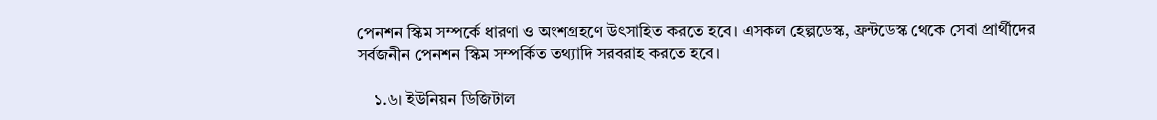পেনশন স্কিম সম্পর্কে ধারণা ও অংশগ্রহণে উৎসাহিত করতে হবে। এসকল হেল্পডেস্ক, ফ্রন্টডেস্ক থেকে সেবা প্রার্থীদের সর্বজনীন পেনশন স্কিম সম্পর্কিত তথ্যাদি সরবরাহ করতে হবে।

    ১.৬। ইউনিয়ন ডিজিটাল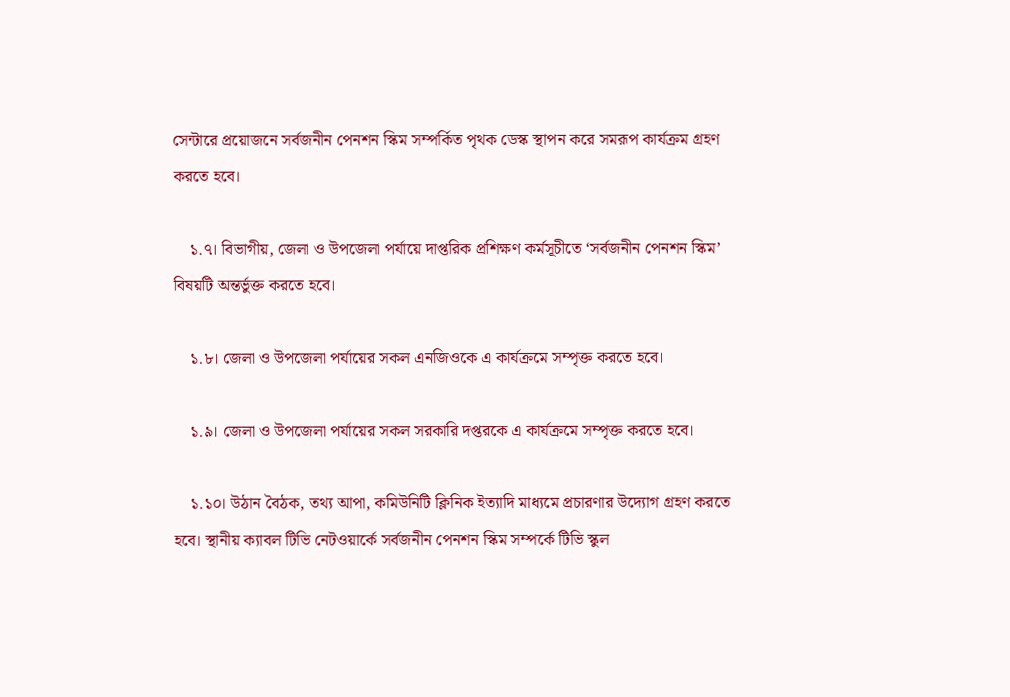সেন্টারে প্রয়োজনে সর্বজনীন পেনশন স্কিম সম্পর্কিত পৃথক ডেস্ক স্থাপন করে সমরূপ কার্যক্রম গ্রহণ করতে হবে।

    ১.৭। বিভাগীয়, জেলা ও উপজেলা পর্যায়ে দাপ্তরিক প্রশিক্ষণ কর্মসূচীতে ‘সর্বজনীন পেনশন স্কিম’ বিষয়টি অন্তর্ভুক্ত করতে হবে।

    ১.৮। জেলা ও উপজেলা পর্যায়ের সকল এনজিওকে এ কার্যক্রমে সম্পৃক্ত করতে হবে।

    ১.৯। জেলা ও উপজেলা পর্যায়ের সকল সরকারি দপ্তরকে এ কার্যক্রমে সম্পৃক্ত করতে হবে।

    ১.১০। উঠান বৈঠক, তথ্য আপা, কমিউনিটি ক্লিনিক ইত্যাদি মাধ্যমে প্রচারণার উদ্যোগ গ্রহণ করতে হবে। স্থানীয় ক্যাবল টিভি নেটওয়ার্কে সর্বজনীন পেনশন স্কিম সম্পর্কে টিভি স্কুল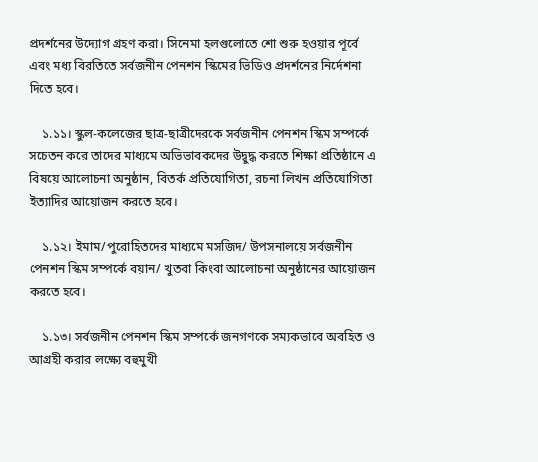প্রদর্শনের উদ্যোগ গ্রহণ করা। সিনেমা হলগুলোতে শো শুরু হওয়ার পূর্বে এবং মধ্য বিরতিতে সর্বজনীন পেনশন স্কিমের ভিডিও প্রদর্শনের নির্দেশনা দিতে হবে।

    ১.১১। স্কুল-কলেজের ছাত্র-ছাত্রীদেরকে সর্বজনীন পেনশন স্কিম সম্পর্কে সচেতন করে তাদের মাধ্যমে অভিভাবকদের উদ্বুদ্ধ করতে শিক্ষা প্রতিষ্ঠানে এ বিষয়ে আলোচনা অনুষ্ঠান, বিতর্ক প্রতিযোগিতা, রচনা লিখন প্রতিযোগিতা ইত্যাদির আয়োজন করতে হবে।

    ১.১২। ইমাম/পুরোহিতদের মাধ্যমে মসজিদ/ উপসনালয়ে সর্বজনীন পেনশন স্কিম সম্পর্কে বয়ান/ খুতবা কিংবা আলোচনা অনুষ্ঠানের আয়োজন করতে হবে।

    ১.১৩। সর্বজনীন পেনশন স্কিম সম্পর্কে জনগণকে সম্যকভাবে অবহিত ও আগ্রহী করার লক্ষ্যে বহুমুখী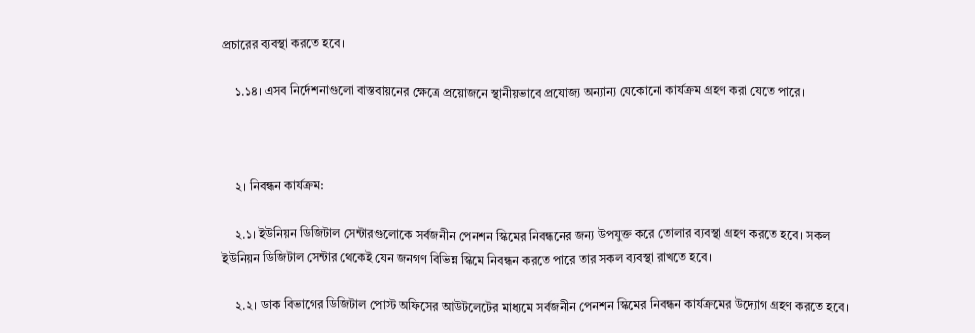প্রচারের ব্যবস্থা করতে হবে।

    ১.১৪। এসব নির্দেশনাগুলো বাস্তবায়নের ক্ষেত্রে প্রয়োজনে স্থানীয়ভাবে প্রযোজ্য অন্যান্য যেকোনো কার্যক্রম গ্রহণ করা যেতে পারে।



    ২। নিবন্ধন কার্যক্রম:

    ২.১। ইউনিয়ন ডিজিটাল সেন্টারগুলোকে সর্বজনীন পেনশন স্কিমের নিবন্ধনের জন্য উপযুক্ত করে তোলার ব্যবস্থা গ্রহণ করতে হবে। সকল ইউনিয়ন ডিজিটাল সেন্টার থেকেই যেন জনগণ বিভিন্ন স্কিমে নিবন্ধন করতে পারে তার সকল ব্যবস্থা রাখতে হবে।

    ২.২। ডাক বিভাগের ডিজিটাল পোস্ট অফিসের আউটলেটের মাধ্যমে সর্বজনীন পেনশন স্কিমের নিবন্ধন কার্যক্রমের উদ্যোগ গ্রহণ করতে হবে।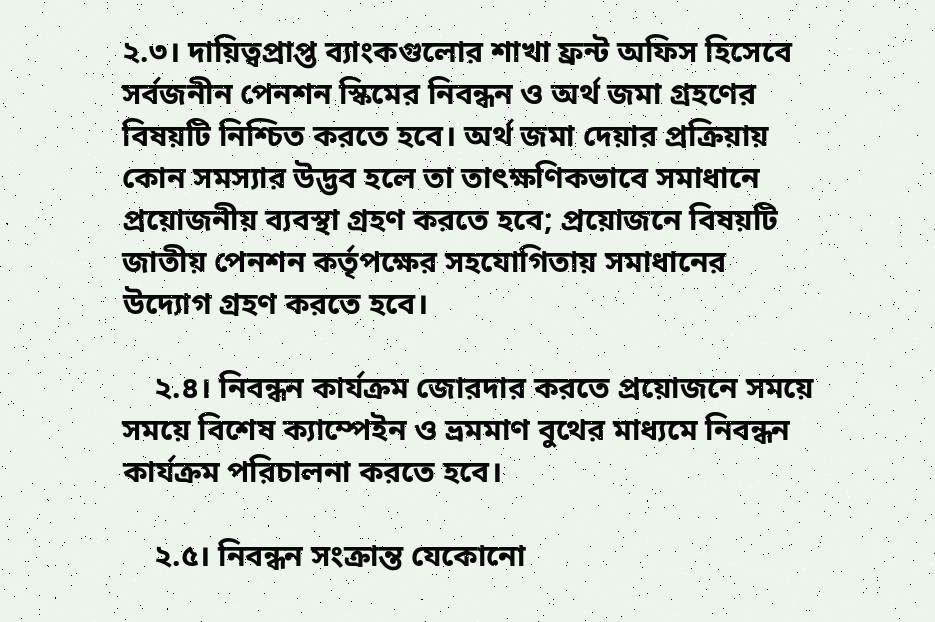২.৩। দায়িত্বপ্রাপ্ত ব্যাংকগুলোর শাখা ফ্রন্ট অফিস হিসেবে সর্বজনীন পেনশন স্কিমের নিবন্ধন ও অর্থ জমা গ্রহণের বিষয়টি নিশ্চিত করতে হবে। অর্থ জমা দেয়ার প্রক্রিয়ায় কোন সমস্যার উদ্ভব হলে তা তাৎক্ষণিকভাবে সমাধানে প্রয়োজনীয় ব্যবস্থা গ্রহণ করতে হবে; প্রয়োজনে বিষয়টি জাতীয় পেনশন কর্তৃপক্ষের সহযোগিতায় সমাধানের উদ্যোগ গ্রহণ করতে হবে।

    ২.৪। নিবন্ধন কার্যক্রম জোরদার করতে প্রয়োজনে সময়ে সময়ে বিশেষ ক্যাম্পেইন ও ভ্রমমাণ বুথের মাধ্যমে নিবন্ধন কার্যক্রম পরিচালনা করতে হবে।

    ২.৫। নিবন্ধন সংক্রান্ত যেকোনো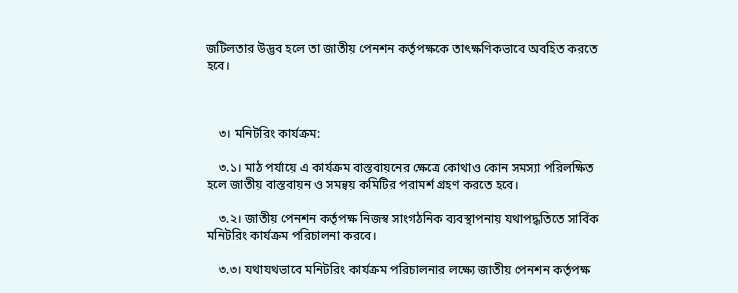জটিলতার উদ্ভব হলে তা জাতীয় পেনশন কর্তৃপক্ষকে তাৎক্ষণিকভাবে অবহিত করতে হবে।



    ৩। মনিটরিং কার্যক্রম:

    ৩.১। মাঠ পর্যায়ে এ কার্যক্রম বাস্তবায়নের ক্ষেত্রে কোথাও কোন সমস্যা পরিলক্ষিত হলে জাতীয় বাস্তবায়ন ও সমন্বয় কমিটির পরামর্শ গ্রহণ করতে হবে।

    ৩.২। জাতীয় পেনশন কর্তৃপক্ষ নিজস্ব সাংগঠনিক ব্যবস্থাপনায় যথাপদ্ধতিতে সার্বিক মনিটরিং কার্যক্রম পরিচালনা করবে।

    ৩.৩। যথাযথভাবে মনিটরিং কার্যক্রম পরিচালনার লক্ষ্যে জাতীয় পেনশন কর্তৃপক্ষ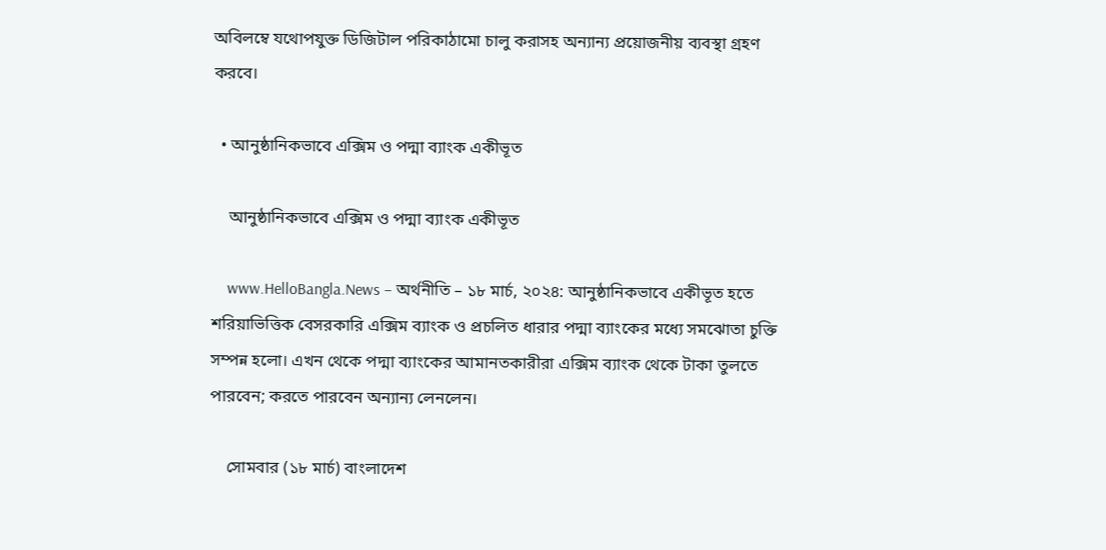অবিলম্বে যথোপযুক্ত ডিজিটাল পরিকাঠামো চালু করাসহ অন্যান্য প্রয়োজনীয় ব্যবস্থা গ্রহণ করবে।

  • আনুষ্ঠানিকভাবে এক্সিম ও পদ্মা ব্যাংক একীভূত

    আনুষ্ঠানিকভাবে এক্সিম ও পদ্মা ব্যাংক একীভূত

    www.HelloBangla.News – অর্থনীতি – ১৮ মার্চ, ২০২৪: আনুষ্ঠানিকভাবে একীভূত হতে শরিয়াভিত্তিক বেসরকারি এক্সিম ব্যাংক ও প্রচলিত ধারার পদ্মা ব্যাংকের মধ্যে সমঝোতা চুক্তি সম্পন্ন হলো। এখন থেকে পদ্মা ব্যাংকের আমানতকারীরা এক্সিম ব্যাংক থেকে টাকা তুলতে পারবেন; করতে পারবেন অন্যান্য লেনলেন।

    সোমবার (১৮ মার্চ) বাংলাদেশ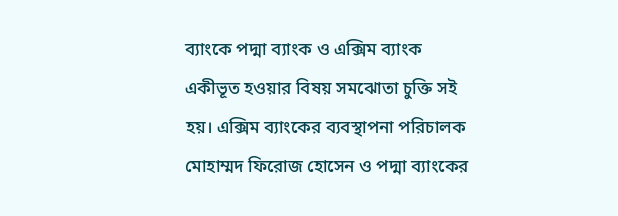ব্যাংকে পদ্মা ব্যাংক ও এক্সিম ব্যাংক একীভূত হওয়ার বিষয় সমঝোতা চুক্তি সই হয়। এক্সিম ব্যাংকের ব্যবস্থাপনা পরিচালক মোহাম্মদ ফিরোজ হোসেন ও পদ্মা ব্যাংকের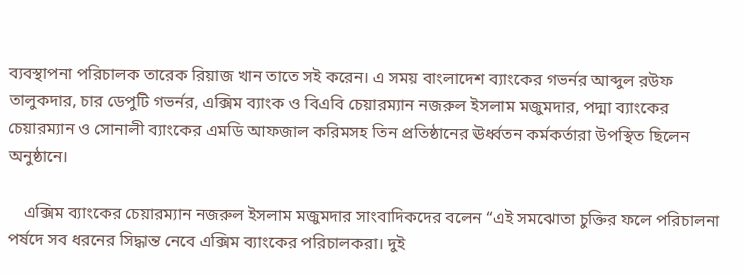ব্যবস্থাপনা পরিচালক তারেক রিয়াজ খান তাতে সই করেন। এ সময় বাংলাদেশ ব্যাংকের গভর্নর আব্দুল রউফ তালুকদার, চার ডেপুটি গভর্নর, এক্সিম ব্যাংক ও বিএবি চেয়ারম্যান নজরুল ইসলাম মজুমদার, পদ্মা ব্যাংকের চেয়ারম্যান ও সোনালী ব্যাংকের এমডি আফজাল করিমসহ তিন প্রতিষ্ঠানের ঊর্ধ্বতন কর্মকর্তারা উপস্থিত ছিলেন অনুষ্ঠানে।

    এক্সিম ব্যাংকের চেয়ারম্যান নজরুল ইসলাম মজুমদার সাংবাদিকদের বলেন “এই সমঝোতা চুক্তির ফলে পরিচালনা পর্ষদে সব ধরনের সিদ্ধান্ত নেবে এক্সিম ব্যাংকের পরিচালকরা। দুই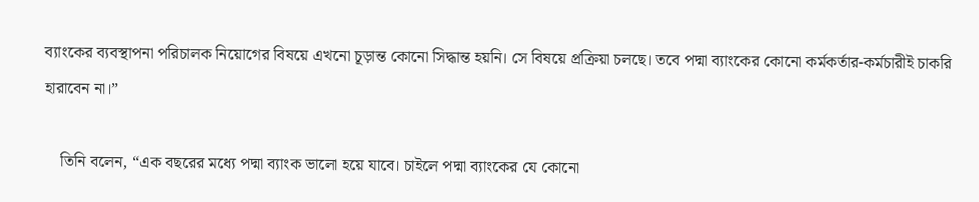ব্যাংকের ব্যবস্থাপনা পরিচালক নিয়োগের বিষয়ে এখনো চূড়ান্ত কোনো সিদ্ধান্ত হয়নি। সে বিষয়ে প্রক্রিয়া চলছে। তবে পদ্মা ব্যাংকের কোনো কর্মকর্তার-কর্মচারীই চাকরি হারাবেন না।”

    তিনি বলেন, “এক বছরের মধ্যে পদ্মা ব্যাংক ভালো হয়ে যাবে। চাইলে পদ্মা ব্যাংকের যে কোনো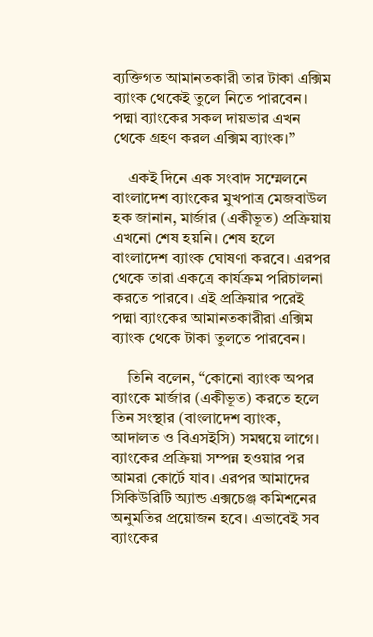ব্যক্তিগত আমানতকারী তার টাকা এক্সিম ব্যাংক থেকেই তুলে নিতে পারবেন। পদ্মা ব্যাংকের সকল দায়ভার এখন থেকে গ্রহণ করল এক্সিম ব্যাংক।”

    একই দিনে এক সংবাদ সম্মেলনে বাংলাদেশ ব্যাংকের মুখপাত্র মেজবাউল হক জানান, মার্জার (একীভূত) প্রক্রিয়ায় এখনো শেষ হয়নি। শেষ হলে বাংলাদেশ ব্যাংক ঘোষণা করবে। এরপর থেকে তারা একত্রে কার্যক্রম পরিচালনা করতে পারবে। এই প্রক্রিয়ার পরেই পদ্মা ব্যাংকের আমানতকারীরা এক্সিম ব্যাংক থেকে টাকা তুলতে পারবেন।

    তিনি বলেন, “কোনো ব্যাংক অপর ব্যাংকে মার্জার (একীভূত) করতে হলে তিন সংস্থার (বাংলাদেশ ব্যাংক, আদালত ও বিএসইসি) সমন্বয়ে লাগে। ব্যাংকের প্রক্রিয়া সম্পন্ন হওয়ার পর আমরা কোর্টে যাব। এরপর আমাদের সিকিউরিটি অ্যান্ড এক্সচেঞ্জ কমিশনের অনুমতির প্রয়োজন হবে। এভাবেই সব ব্যাংকের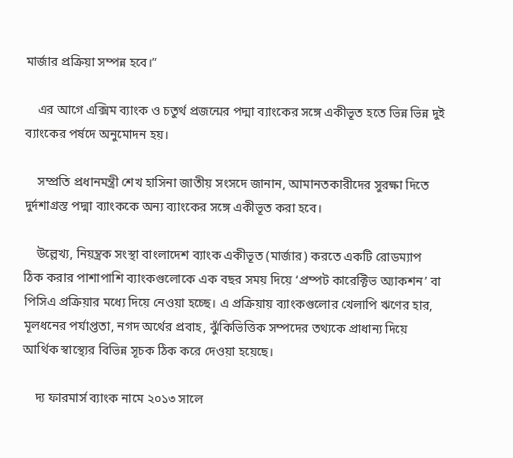মার্জার প্রক্রিয়া সম্পন্ন হবে।”

    এর আগে এক্সিম ব্যাংক ও চতুর্থ প্রজন্মের পদ্মা ব্যাংকের সঙ্গে একীভূত হতে ভিন্ন ভিন্ন দুই ব্যাংকের পর্ষদে অনুমোদন হয়।

    সম্প্রতি প্রধানমন্ত্রী শেখ হাসিনা জাতীয় সংসদে জানান, আমানতকারীদের সুরক্ষা দিতে দুর্দশাগ্রস্ত পদ্মা ব্যাংককে অন্য ব্যাংকের সঙ্গে একীভূত করা হ‌বে।

    উল্লেখ্য, নিয়ন্ত্রক সংস্থা বাংলাদেশ ব্যাংক একীভূত (মার্জার) করতে একটি রোডম্যাপ ঠিক করার পাশাপাশি ব্যাংকগুলোকে এক বছর সময় দিয়ে ‘প্রম্পট কারেক্টিভ অ্যাকশন’ বা পিসিএ প্রক্রিয়ার মধ্যে দিয়ে নেওয়া হচ্ছে। এ প্রক্রিয়ায় ব্যাংকগুলোর খেলাপি ঋণের হার, মূলধনের পর্যাপ্ততা, নগদ অর্থের প্রবাহ, ঝুঁকিভিত্তিক সম্পদের তথ্যকে প্রাধান্য দিয়ে আর্থিক স্বাস্থ্যের বিভিন্ন সূচক ঠিক করে দেওয়া হয়েছে।

    দ্য ফারমার্স ব্যাংক নামে ২০১৩ সালে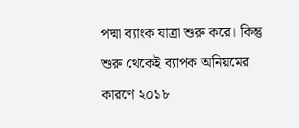পদ্মা ব্যাংক যাত্রা শুরু করে। কিন্তু শুরু থেকেই ব্যাপক অনিয়মের কারণে ২০১৮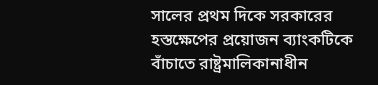সালের প্রথম দিকে সরকারের হস্তক্ষেপের প্রয়োজন ব্যাংকটিকে বাঁচাতে রাষ্ট্রমালিকানাধীন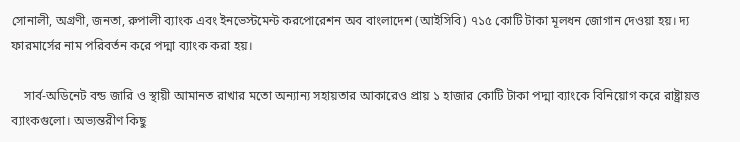সোনালী, অগ্রণী, জনতা, রুপালী ব্যাংক এবং ইনভেস্টমেন্ট করপোরেশন অব বাংলাদেশ (আইসিবি) ৭১৫ কোটি টাকা মূলধন জোগান দেওয়া হয়। দ্য ফারমার্সের নাম পরিবর্তন করে পদ্মা ব্যাংক করা হয়।

    সার্ব-অডিনেট বন্ড জারি ও স্থায়ী আমানত রাখার মতো অন্যান্য সহায়তার আকারেও প্রায় ১ হাজার কোটি টাকা পদ্মা ব্যাংকে বিনিয়োগ করে রাষ্ট্রায়ত্ত ব্যাংকগুলো। অভ্যন্তরীণ কিছু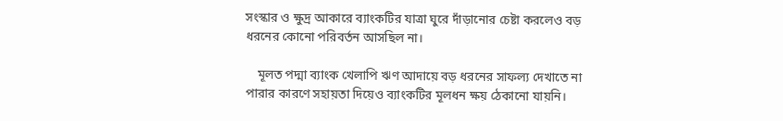সংস্কার ও ক্ষুদ্র আকারে ব্যাংকটির যাত্রা ঘুরে দাঁড়ানোর চেষ্টা করলেও বড় ধরনের কোনো পরিবর্তন আসছিল না।

    মূলত পদ্মা ব্যাংক খেলাপি ঋণ আদায়ে বড় ধরনের সাফল্য দেখাতে না পারার কারণে সহায়তা দিয়েও ব্যাংকটির মূলধন ক্ষয় ঠেকানো যায়নি।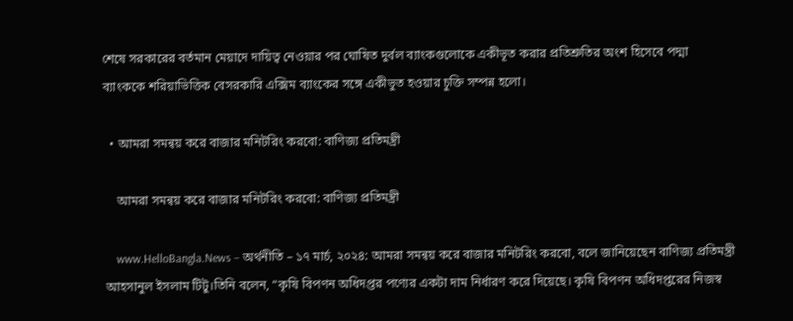শেষে সরকারের বর্তমান মেয়াদে দায়িত্ব নেওয়ার পর ঘোষিত দুর্বল ব্যাংকগুলোকে একীভূত করার প্রতিশ্রুতির অংশ হিসেবে পদ্মা ব্যাংককে শরিয়াভিত্তিক বেসরকারি এক্সিম ব্যাংকের সঙ্গে একীভুত হওয়ার চুক্তি সম্পন্ন হলো।

  • আমরা সমন্বয় করে বাজার মনিটরিং করবো: বাণিজ্য প্রতিমন্ত্রী

    আমরা সমন্বয় করে বাজার মনিটরিং করবো: বাণিজ্য প্রতিমন্ত্রী

    www.HelloBangla.News – অর্থনীতি – ১৭ মার্চ, ২০২৪: আমরা সমন্বয় করে বাজার মনিটরিং করবো, বলে জানিয়েছেন বাণিজ্য প্রতিমন্ত্রী আহসানুল ইসলাম টিটু।তিনি বলেন, “কৃষি বিপণন অধিদপ্তর পণ্যের একটা দাম নির্ধারণ করে দিয়েছে। কৃষি বিপণন অধিদপ্তরের নিজস্ব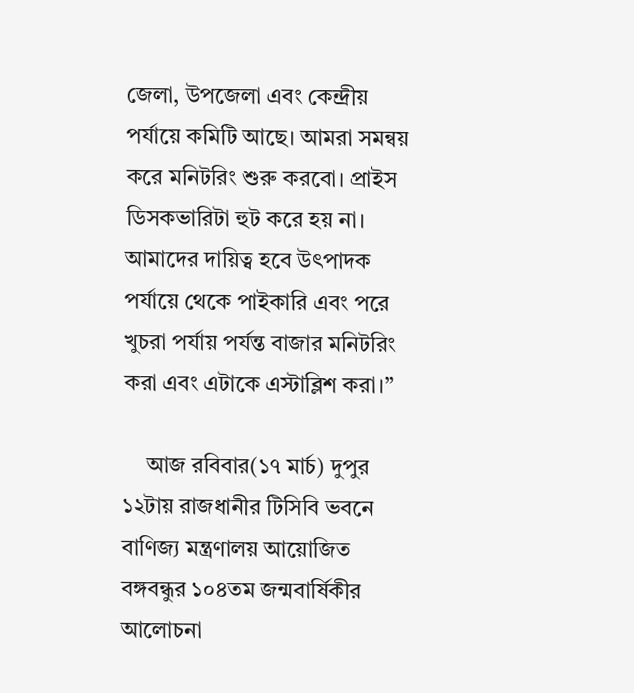জেলা, উপজেলা এবং কেন্দ্রীয় পর্যায়ে কমিটি আছে। আমরা সমন্বয় করে মনিটরিং শুরু করবো। প্রাইস ডিসকভারিটা হুট করে হয় না। আমাদের দায়িত্ব হবে উৎপাদক পর্যায়ে থেকে পাইকারি এবং পরে খুচরা পর্যায় পর্যন্ত বাজার মনিটরিং করা এবং এটাকে এস্টাব্লিশ করা।”

    আজ রবিবার(১৭ মার্চ) দুপুর ১২টায় রাজধানীর টিসিবি ভবনে বাণিজ্য মন্ত্রণালয় আয়োজিত বঙ্গবন্ধুর ১০৪তম জন্মবার্ষিকীর আলোচনা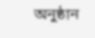অনুষ্ঠান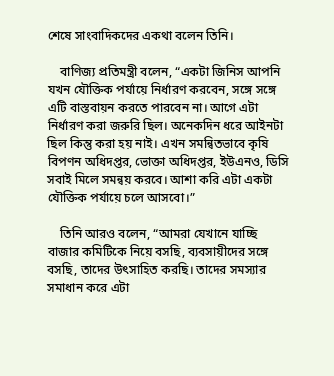শেষে সাংবাদিকদের একথা বলেন তিনি।

    বাণিজ্য প্রতিমন্ত্রী বলেন, “একটা জিনিস আপনি যখন যৌক্তিক পর্যায়ে নির্ধারণ করবেন, সঙ্গে সঙ্গে এটি বাস্তবায়ন করতে পারবেন না। আগে এটা নির্ধারণ করা জরুরি ছিল। অনেকদিন ধরে আইনটা ছিল কিন্তু করা হয় নাই। এখন সমন্বিতভাবে কৃষি বিপণন অধিদপ্তর, ভোক্তা অধিদপ্তর, ইউএনও, ডিসি সবাই মিলে সমন্বয় করবে। আশা করি এটা একটা যৌক্তিক পর্যায়ে চলে আসবো।”

    তিনি আরও বলেন, “আমরা যেখানে যাচ্ছি বাজার কমিটিকে নিয়ে বসছি, ব্যবসায়ীদের সঙ্গে বসছি, তাদের উৎসাহিত করছি। তাদের সমস্যার সমাধান করে এটা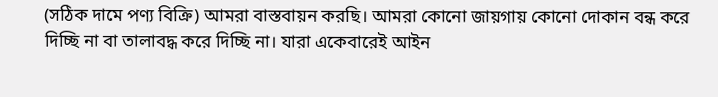(সঠিক দামে পণ্য বিক্রি) আমরা বাস্তবায়ন করছি। আমরা কোনো জায়গায় কোনো দোকান বন্ধ করে দিচ্ছি না বা তালাবদ্ধ করে দিচ্ছি না। যারা একেবারেই আইন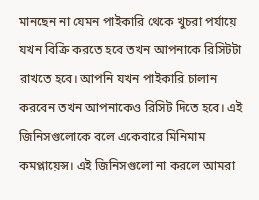মানছেন না যেমন পাইকারি থেকে খুচরা পর্যায়ে যখন বিক্রি করতে হবে তখন আপনাকে রিসিটটা রাখতে হবে। আপনি যখন পাইকারি চালান করবেন তখন আপনাকেও রিসিট দিতে হবে। এই জিনিসগুলোকে বলে একেবারে মিনিমাম কমপ্লায়েন্স। এই জিনিসগুলো না করলে আমরা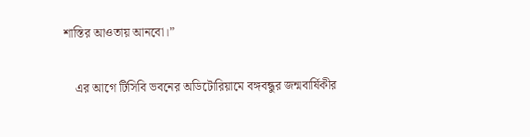শাস্তির আওতায় আনবো।”

    এর আগে টিসিবি ভবনের অডিটোরিয়ামে বঙ্গবন্ধুর জন্মবার্ষিকীর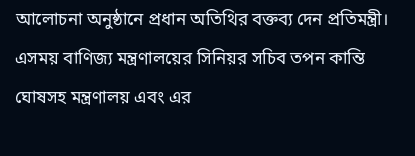আলোচনা অনুষ্ঠানে প্রধান অতিথির বক্তব্য দেন প্রতিমন্ত্রী। এসময় বাণিজ্য মন্ত্রণালয়ের সিনিয়র সচিব তপন কান্তি ঘোষসহ মন্ত্রণালয় এবং এর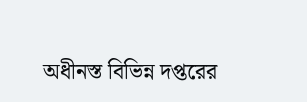অধীনস্ত বিভিন্ন দপ্তরের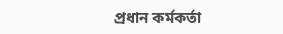প্রধান কর্মকর্তা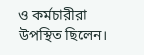ও কর্মচারীরা উপস্থিত ছিলেন।